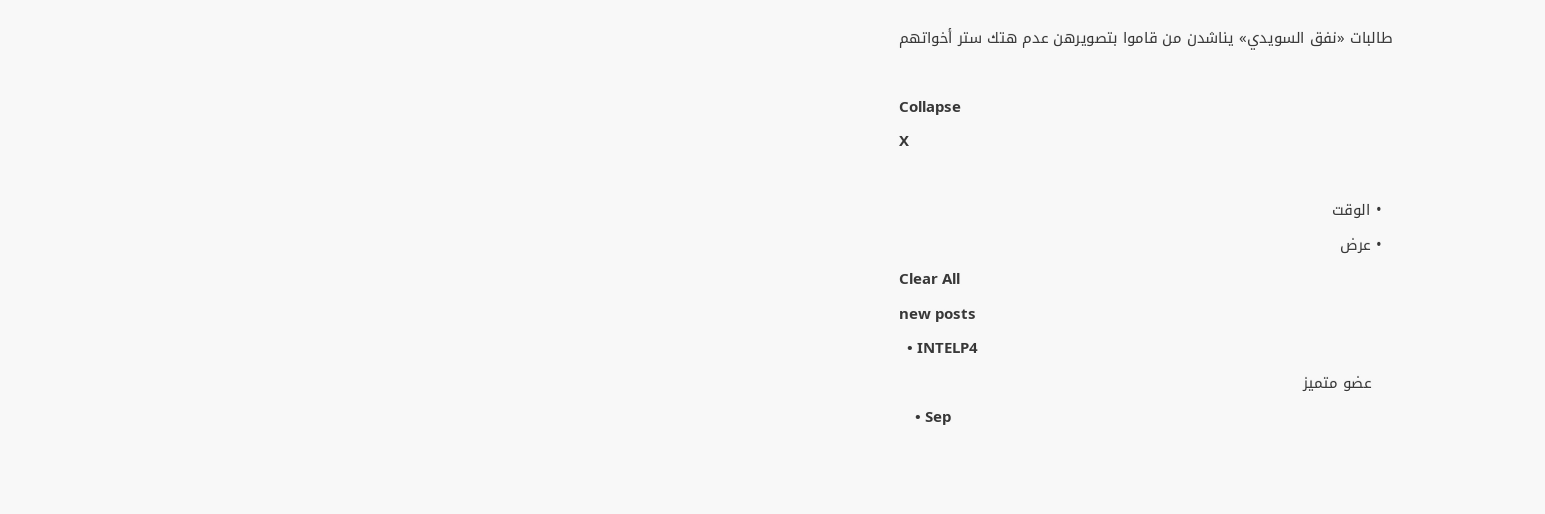طالبات «نفق السويدي» يناشدن من قاموا بتصويرهن عدم هتك ستر أخواتهم

Collapse
X

  • الوقت
  • عرض
Clear All
new posts
  • INTELP4
    عضو متميز
    • Sep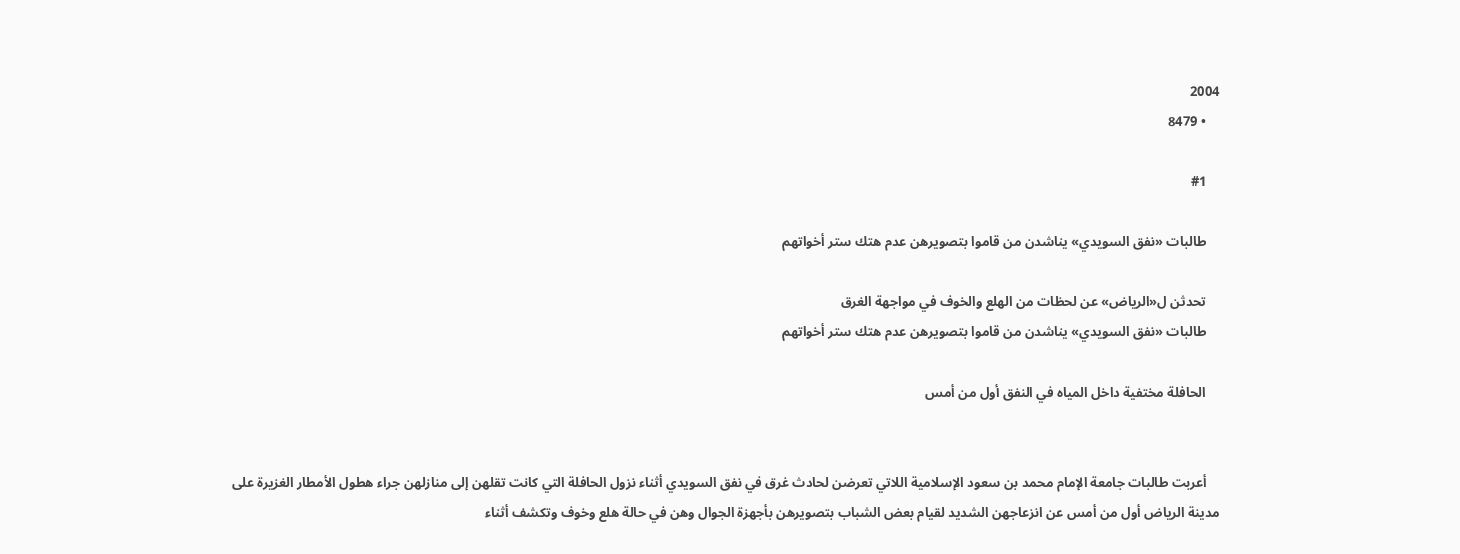2004
    • 8479

    #1

    طالبات «نفق السويدي» يناشدن من قاموا بتصويرهن عدم هتك ستر أخواتهم

    تحدثن ل«الرياض» عن لحظات من الهلع والخوف في مواجهة الغرق
    طالبات «نفق السويدي» يناشدن من قاموا بتصويرهن عدم هتك ستر أخواتهم

    الحافلة مختفية داخل المياه في النفق أول من أمس


    أعربت طالبات جامعة الإمام محمد بن سعود الإسلامية اللاتي تعرضن لحادث غرق في نفق السويدي أثناء نزول الحافلة التي كانت تقلهن إلى منازلهن جراء هطول الأمطار الغزيرة على مدينة الرياض أول من أمس عن انزعاجهن الشديد لقيام بعض الشباب بتصويرهن بأجهزة الجوال وهن في حالة هلع وخوف وتكشف أثناء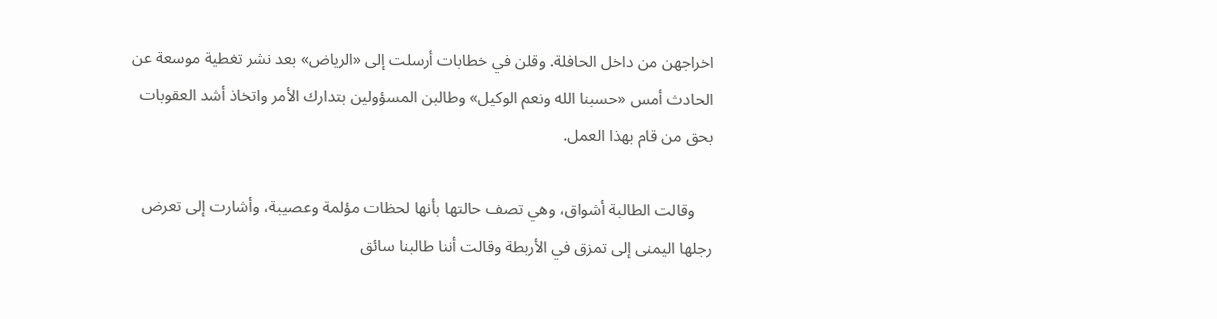اخراجهن من داخل الحافلة. وقلن في خطابات أرسلت إلى «الرياض» بعد نشر تغطية موسعة عن الحادث أمس «حسبنا الله ونعم الوكيل» وطالبن المسؤولين بتدارك الأمر واتخاذ أشد العقوبات بحق من قام بهذا العمل.

    وقالت الطالبة أشواق، وهي تصف حالتها بأنها لحظات مؤلمة وعصيبة، وأشارت إلى تعرض رجلها اليمنى إلى تمزق في الأربطة وقالت أننا طالبنا سائق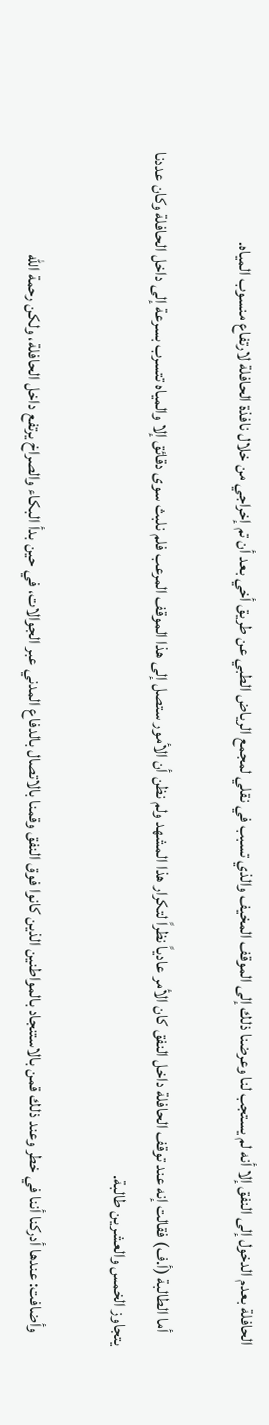الحافلة بعدم الدخول إلى النفق إلا أنه لم يستجب لنا وعرضنا ذلك إلى الموقف المخيف والذي تسبب في نقلي لمجمع الرياض الطبي عن طريق أخي بعد أن تم إخراجي من خلال نافذة الحافلة لارتفاع منسوب المياه.

    أما الطالبة (أ.ف) فقالت إنه عند توقف الحافلة داخل النفق كان الأمر عادياً نظراً لتكرار هذا المشهد ولم نظن أن الأمور ستصل إلى هذا الموقف المرعب فلم نلبث سوى دقائق إلا والمياه تتسرب بسرعة إلى داخل الحافلة وكان عددنا يتجاوز الخمس والعشرين طالبة.

    وأضافت: عندها أدركنا أننا في خطر وعند ذلك قمن بالاستنجاد بالمواطنين الذين كانوا فوق النفق وقمنا بالاتصال بالدفاع المدني عبر الجوالات، في حين بدأ البكاء والصراخ يرتفع داخل الحافلة، ولكن رحمة الله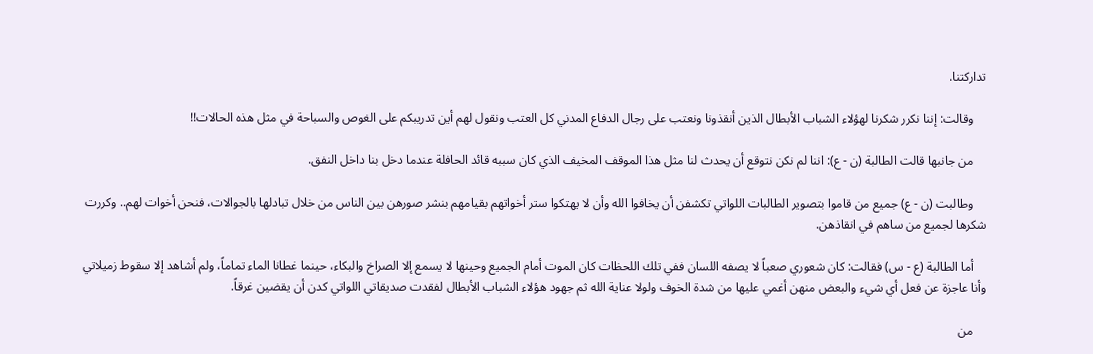تداركتنا.

    وقالت: إننا نكرر شكرنا لهؤلاء الشباب الأبطال الذين أنقذونا ونعتب على رجال الدفاع المدني كل العتب ونقول لهم أين تدريبكم على الغوص والسباحة في مثل هذه الحالات!!

    من جانبها قالت الطالبة (ن - ع): اننا لم نكن نتوقع أن يحدث لنا مثل هذا الموقف المخيف الذي كان سببه قائد الحافلة عندما دخل بنا داخل النفق.

    وطالبت (ن - ع) جميع من قاموا بتصوير الطالبات اللواتي تكشفن أن يخافوا الله وأن لا يهتكوا ستر أخواتهم بقيامهم بنشر صورهن بين الناس من خلال تبادلها بالجوالات، فنحن أخوات لهم.. وكررت شكرها لجميع من ساهم في انقاذهن.

    أما الطالبة (ع - س) فقالت: كان شعوري صعباً لا يصفه اللسان ففي تلك اللحظات كان الموت أمام الجميع وحينها لا يسمع إلا الصراخ والبكاء، حينما غطانا الماء تماماً، ولم أشاهد إلا سقوط زميلاتي وأنا عاجزة عن فعل أي شيء والبعض منهن أغمي عليها من شدة الخوف ولولا عناية الله ثم جهود هؤلاء الشباب الأبطال لفقدت صديقاتي اللواتي كدن أن يقضين غرقاً.

    من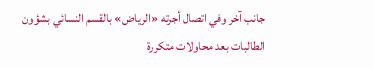جانب آخر وفي اتصال أجرته «الرياض» بالقسم النسائي بشؤون الطالبات بعد محاولات متكررة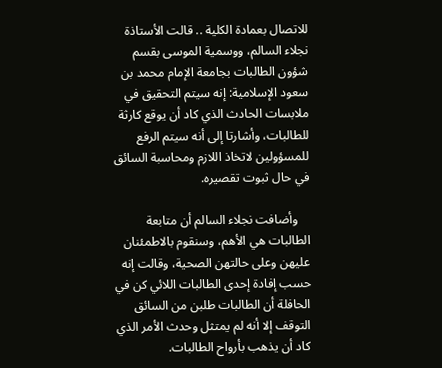للاتصال بعمادة الكلية .. قالت الأستاذة نجلاء السالم، ووسمية الموسى بقسم شؤون الطالبات بجامعة الإمام محمد بن سعود الإسلامية: إنه سيتم التحقيق في ملابسات الحادث الذي كاد أن يوقع كارثة للطالبات، وأشارتا إلى أنه سيتم الرفع للمسؤولين لاتخاذ اللازم ومحاسبة السائق في حال ثبوت تقصيره.

    وأضافت نجلاء السالم أن متابعة الطالبات هي الأهم، وسنقوم بالاطمئنان عليهن وعلى حالتهن الصحية، وقالت إنه حسب إفادة إحدى الطالبات اللائي كن في الحافلة أن الطالبات طلبن من السائق التوقف إلا أنه لم يمتثل وحدث الأمر الذي كاد أن يذهب بأرواح الطالبات.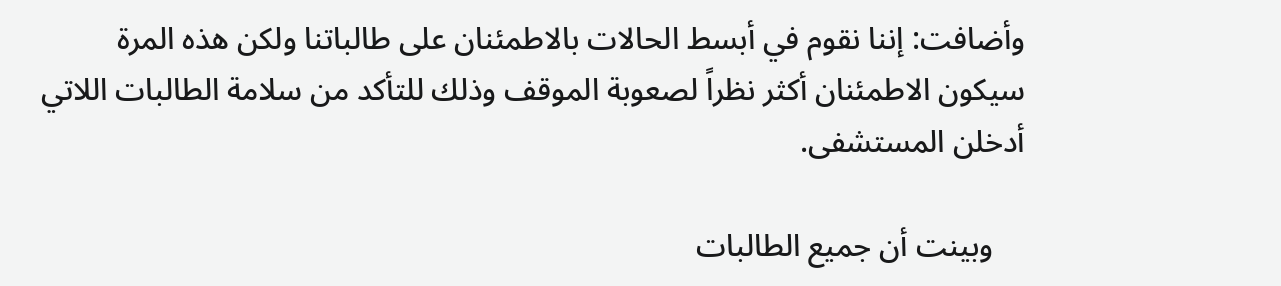وأضافت: إننا نقوم في أبسط الحالات بالاطمئنان على طالباتنا ولكن هذه المرة سيكون الاطمئنان أكثر نظراً لصعوبة الموقف وذلك للتأكد من سلامة الطالبات اللاتي أدخلن المستشفى.

    وبينت أن جميع الطالبات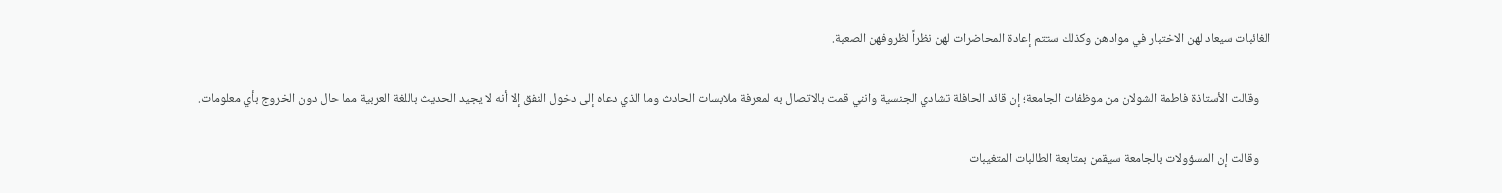الغائبات سيعاد لهن الاختبار في موادهن وكذلك ستتم إعادة المحاضرات لهن نظراً لظروفهن الصعبة.

    وقالت الأستاذة فاطمة الشولان من موظفات الجامعة؛ إن قائد الحافلة تشادي الجنسية وانني قمت بالاتصال به لمعرفة ملابسات الحادث وما الذي دعاه إلى دخول النفق إلا أنه لا يجيد الحديث باللغة العربية مما حال دون الخروج بأي معلومات.

    وقالت إن المسؤولات بالجامعة سيقمن بمتابعة الطالبات المتغيبات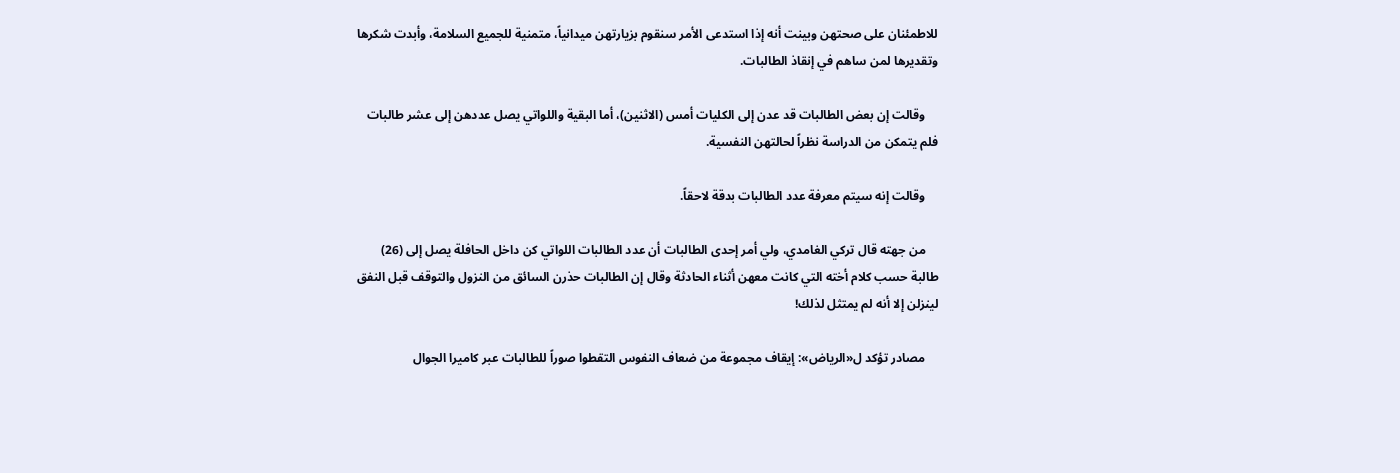للاطمئنان على صحتهن وبينت أنه إذا استدعى الأمر سنقوم بزيارتهن ميدانياً، متمنية للجميع السلامة، وأبدت شكرها وتقديرها لمن ساهم في إنقاذ الطالبات.

    وقالت إن بعض الطالبات قد عدن إلى الكليات أمس (الاثنين)، أما البقية واللواتي يصل عددهن إلى عشر طالبات فلم يتمكن من الدراسة نظراً لحالتهن النفسية.

    وقالت إنه سيتم معرفة عدد الطالبات بدقة لاحقاً.

    من جهته قال تركي الغامدي، ولي أمر إحدى الطالبات أن عدد الطالبات اللواتي كن داخل الحافلة يصل إلى (26) طالبة حسب كلام أخته التي كانت معهن أثناء الحادثة وقال إن الطالبات حذرن السائق من النزول والتوقف قبل النفق لينزلن إلا أنه لم يمتثل لذلك!

    مصادر تؤكد ل«الرياض»: إيقاف مجموعة من ضعاف النفوس التقطوا صوراً للطالبات عبر كاميرا الجوال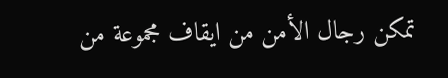تمكن رجال الأمن من ايقاف مجموعة من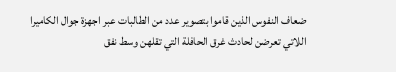ضعاف النفوس الذين قاموا بتصوير عدد من الطالبات عبر اجهزة جوال الكاميرا اللاتي تعرضن لحادث غرق الحافلة التي تقلهن وسط نفق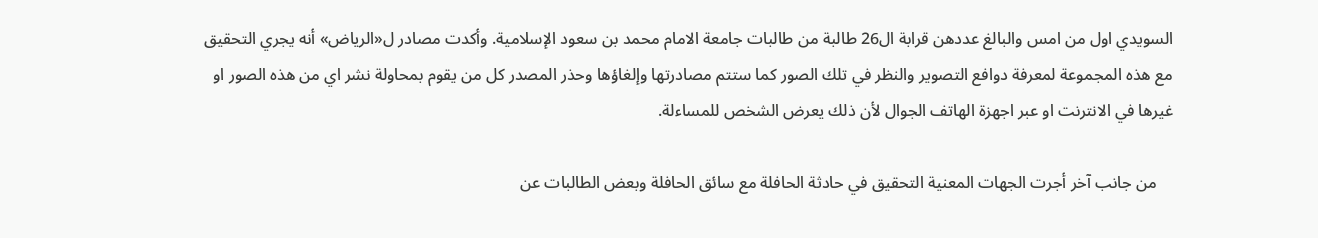السويدي اول من امس والبالغ عددهن قرابة ال26 طالبة من طالبات جامعة الامام محمد بن سعود الإسلامية. وأكدت مصادر ل«الرياض» أنه يجري التحقيق مع هذه المجموعة لمعرفة دوافع التصوير والنظر في تلك الصور كما ستتم مصادرتها وإلغاؤها وحذر المصدر كل من يقوم بمحاولة نشر اي من هذه الصور او غيرها في الانترنت او عبر اجهزة الهاتف الجوال لأن ذلك يعرض الشخص للمساءلة.

    من جانب آخر أجرت الجهات المعنية التحقيق في حادثة الحافلة مع سائق الحافلة وبعض الطالبات عن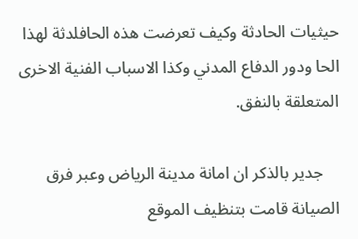حيثيات الحادثة وكيف تعرضت هذه الحافلدثة لهذا الحا ودور الدفاع المدني وكذا الاسباب الفنية الاخرى المتعلقة بالنفق.

    جدير بالذكر ان امانة مدينة الرياض وعبر فرق الصيانة قامت بتنظيف الموقع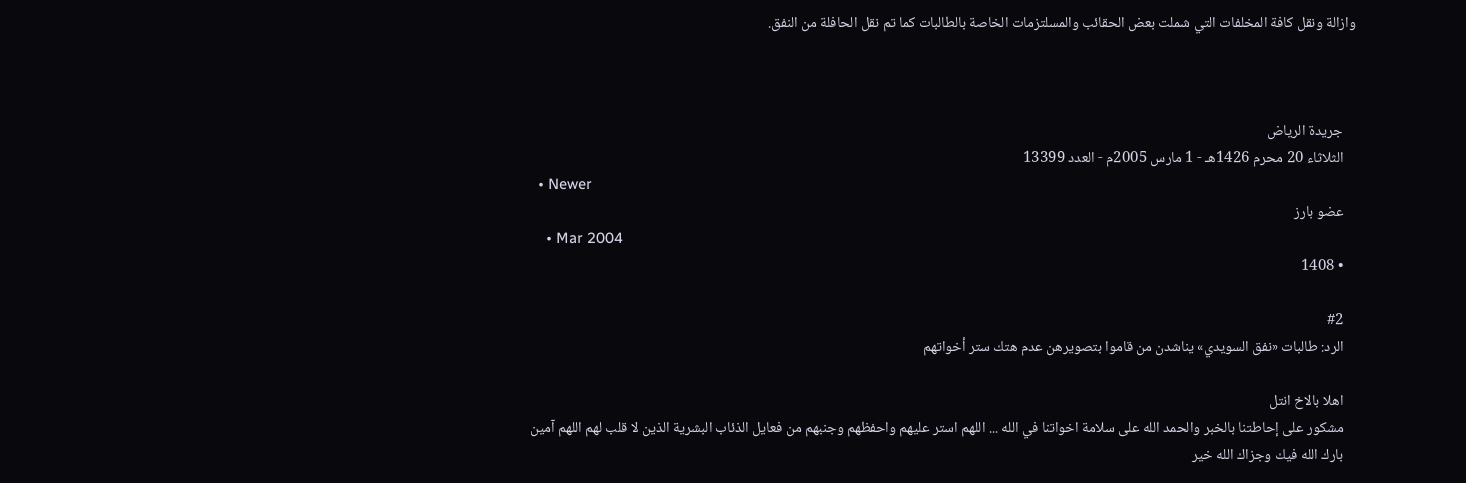وازالة ونقل كافة المخلفات التي شملت بعض الحقائب والمسلتزمات الخاصة بالطالبات كما تم نقل الحافلة من النفق.



    جريدة الرياض
    الثلاثاء 20 محرم 1426هـ - 1 مارس 2005م - العدد 13399
  • Newer
    عضو بارز
    • Mar 2004
    • 1408

    #2
    الرد: طالبات «نفق السويدي» يناشدن من قاموا بتصويرهن عدم هتك ستر أخواتهم

    اهلا بالاخ انتل
    مشكور على إحاطتنا بالخبر والحمد الله على سلامة اخواتنا في الله ... اللهم استر عليهم واحفظهم وجنبهم من فعايل الذئاب البشرية الذين لا قلب لهم اللهم آمين
    بارك الله فيك وجزاك الله خير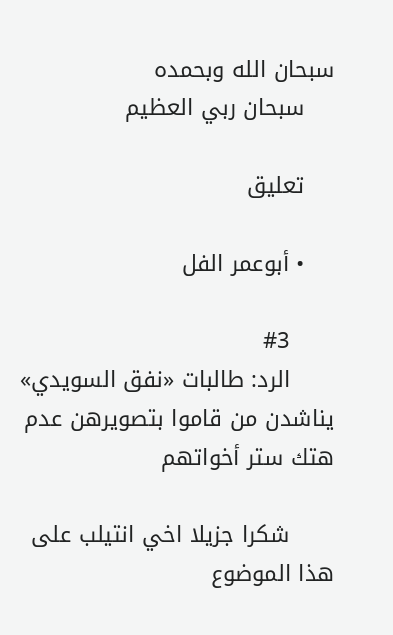سبحان الله وبحمده
    سبحان ربي العظيم

    تعليق

    • أبوعمر الفل

      #3
      الرد: طالبات «نفق السويدي» يناشدن من قاموا بتصويرهن عدم هتك ستر أخواتهم

      شكرا جزيلا اخي انتيلب على هذا الموضوع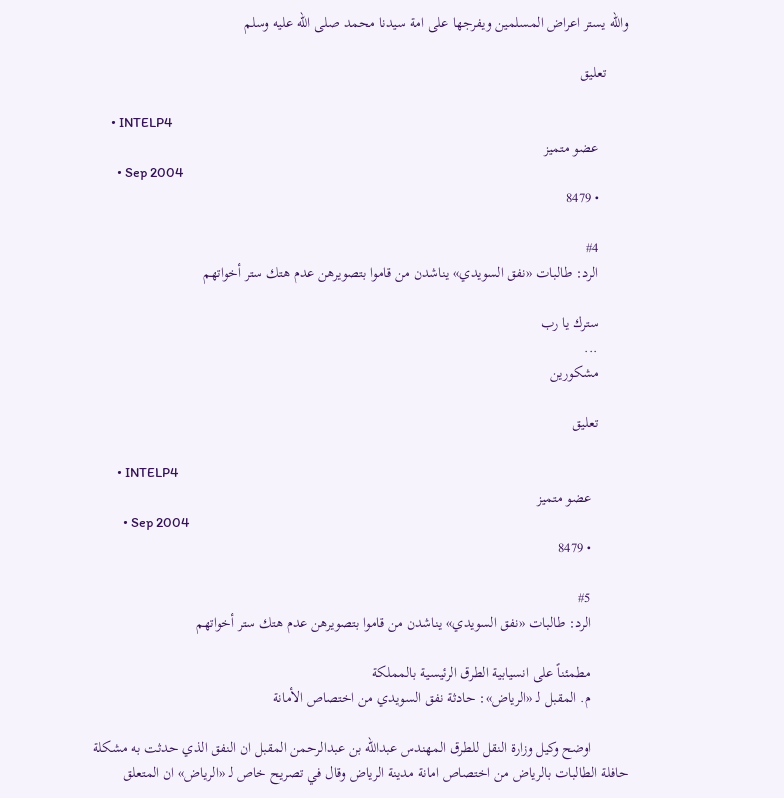والله يستر اعراض المسلمين ويفرجها على امة سيدنا محمد صلى الله عليه وسلم

      تعليق

      • INTELP4
        عضو متميز
        • Sep 2004
        • 8479

        #4
        الرد: طالبات «نفق السويدي» يناشدن من قاموا بتصويرهن عدم هتك ستر أخواتهم

        سترك يا رب
        ...
        مشكورين

        تعليق

        • INTELP4
          عضو متميز
          • Sep 2004
          • 8479

          #5
          الرد: طالبات «نفق السويدي» يناشدن من قاموا بتصويرهن عدم هتك ستر أخواتهم

          مطمئناً على انسيابية الطرق الرئيسية بالمملكة
          م. المقبل لـ «الرياض»: حادثة نفق السويدي من اختصاص الأمانة

          اوضح وكيل وزارة النقل للطرق المهندس عبدالله بن عبدالرحمن المقبل ان النفق الذي حدثت به مشكلة حافلة الطالبات بالرياض من اختصاص امانة مدينة الرياض وقال في تصريح خاص لـ «الرياض» ان المتعلق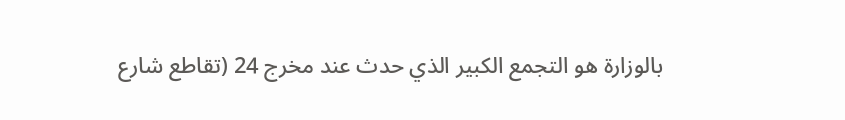بالوزارة هو التجمع الكبير الذي حدث عند مخرج 24 (تقاطع شارع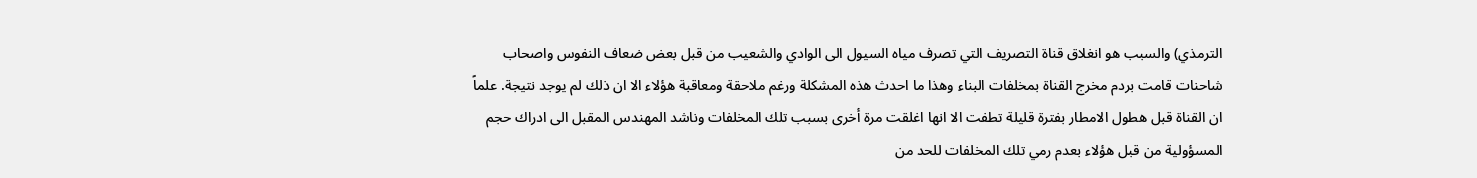الترمذي) والسبب هو انغلاق قناة التصريف التي تصرف مياه السيول الى الوادي والشعيب من قبل بعض ضعاف النفوس واصحاب شاحنات قامت بردم مخرج القناة بمخلفات البناء وهذا ما احدث هذه المشكلة ورغم ملاحقة ومعاقبة هؤلاء الا ان ذلك لم يوجد نتيجة. علماً ان القناة قبل هطول الامطار بفترة قليلة تطفت الا انها اغلقت مرة أخرى بسبب تلك المخلفات وناشد المهندس المقبل الى ادراك حجم المسؤولية من قبل هؤلاء بعدم رمي تلك المخلفات للحد من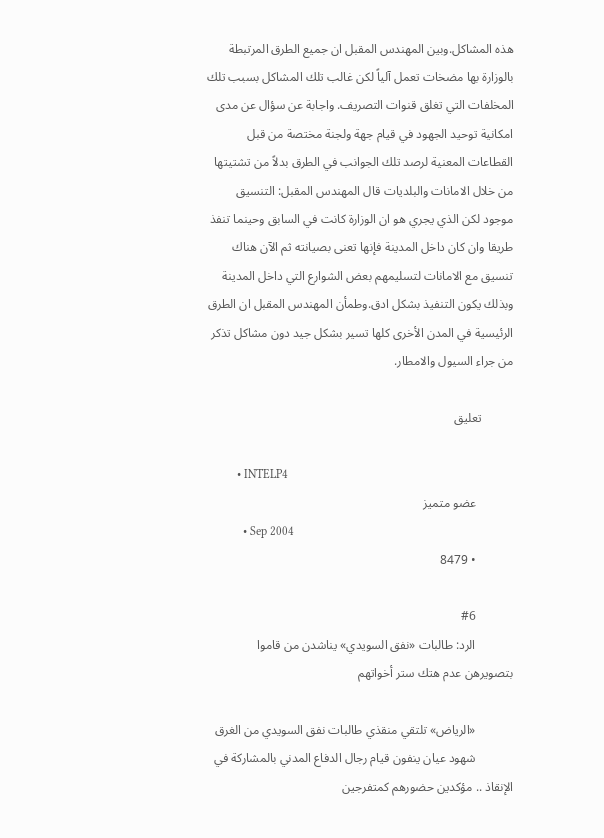هذه المشاكل.وبين المهندس المقبل ان جميع الطرق المرتبطة بالوزارة بها مضخات تعمل آلياً لكن غالب تلك المشاكل بسبب تلك المخلفات التي تغلق قنوات التصريف. واجابة عن سؤال عن مدى امكانية توحيد الجهود في قيام جهة ولجنة مختصة من قبل القطاعات المعنية لرصد تلك الجوانب في الطرق بدلاً من تشتيتها من خلال الامانات والبلديات قال المهندس المقبل: التنسيق موجود لكن الذي يجري هو ان الوزارة كانت في السابق وحينما تنفذ طريقا وان كان داخل المدينة فإنها تعنى بصيانته ثم الآن هناك تنسيق مع الامانات لتسليمهم بعض الشوارع التي داخل المدينة وبذلك يكون التنفيذ بشكل ادق.وطمأن المهندس المقبل ان الطرق الرئيسية في المدن الأخرى كلها تسير بشكل جيد دون مشاكل تذكر من جراء السيول والامطار.

          تعليق

          • INTELP4
            عضو متميز
            • Sep 2004
            • 8479

            #6
            الرد: طالبات «نفق السويدي» يناشدن من قاموا بتصويرهن عدم هتك ستر أخواتهم

            «الرياض» تلتقي منقذي طالبات نفق السويدي من الغرق
            شهود عيان ينفون قيام رجال الدفاع المدني بالمشاركة في الإنقاذ .. مؤكدين حضورهم كمتفرجين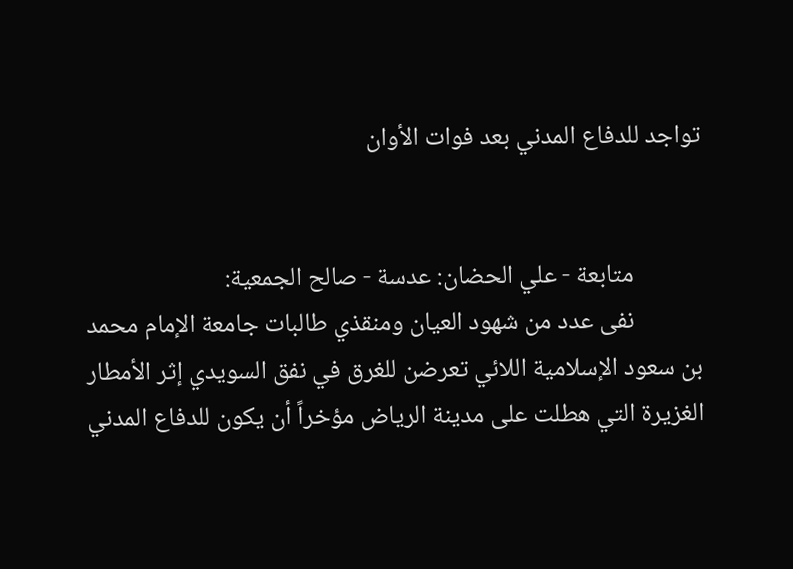تواجد للدفاع المدني بعد فوات الأوان


            متابعة - علي الحضان: عدسة - صالح الجمعية:
            نفى عدد من شهود العيان ومنقذي طالبات جامعة الإمام محمد بن سعود الإسلامية اللائي تعرضن للغرق في نفق السويدي إثر الأمطار الغزيرة التي هطلت على مدينة الرياض مؤخراً أن يكون للدفاع المدني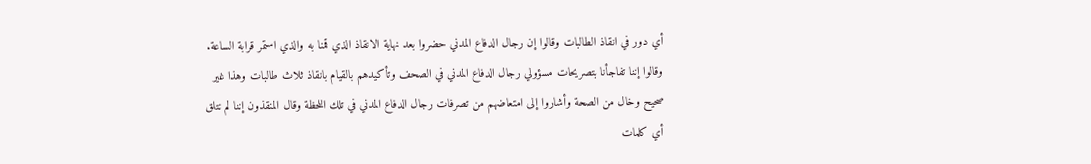أي دور في انقاذ الطالبات وقالوا إن رجال الدفاع المدني حضروا بعد نهاية الانقاذ الذي قمنا به والذي استمر قرابة الساعة. وقالوا إننا تفاجأنا بتصريحات مسؤولي رجال الدفاع المدني في الصحف وتأكيدهم بالقيام بانقاذ ثلاث طالبات وهذا غير صحيح وخال من الصحة وأشاروا إلى امتعاضهم من تصرفات رجال الدفاع المدني في تلك اللحظة وقال المنقذون إننا لم نتلق أي كلمات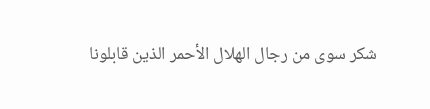شكر سوى من رجال الهلال الأحمر الذين قابلونا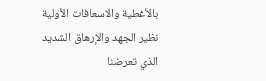بالأغطية والاسعافات الأولية نظير الجهد والإرهاق الشديد الذي تعرضنا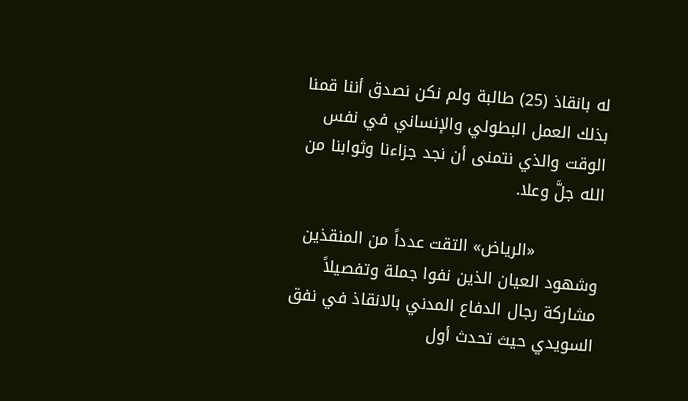له بانقاذ (25) طالبة ولم نكن نصدق أننا قمنا بذلك العمل البطولي والإنساني في نفس الوقت والذي نتمنى أن نجد جزاءنا وثوابنا من الله جلَّ وعلا.

            «الرياض» التقت عدداً من المنقذين وشهود العيان الذين نفوا جملة وتفصيلاً مشاركة رجال الدفاع المدني بالانقاذ في نفق السويدي حيث تحدث أول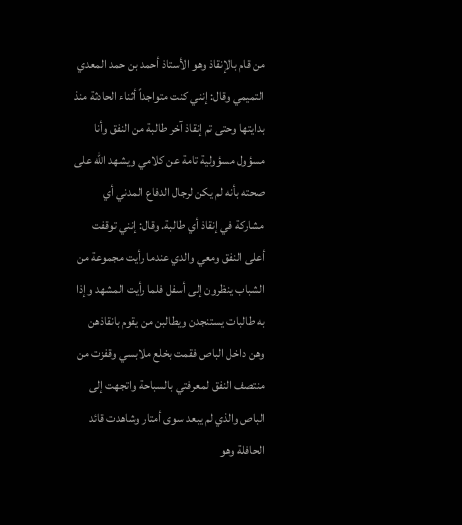من قام بالإنقاذ وهو الأستاذ أحمد بن حمد المعدي التميمي وقال: إنني كنت متواجداً أثناء الحادثة منذ بدايتها وحتى تم إنقاذ آخر طالبة من النفق وأنا مسؤول مسؤولية تامة عن كلامي ويشهد الله على صحته بأنه لم يكن لرجال الدفاع المدني أي مشاركة في إنقاذ أي طالبة. وقال: إنني توقفت أعلى النفق ومعي والدي عندما رأيت مجموعة من الشباب ينظرون إلى أسفل فلما رأيت المشهد وإذا به طالبات يستنجدن ويطالبن من يقوم بانقاذهن وهن داخل الباص فقمت بخلع ملابسي وقفزت من منتصف النفق لمعرفتي بالسباحة واتجهت إلى الباص والذي لم يبعد سوى أمتار وشاهدت قائد الحافلة وهو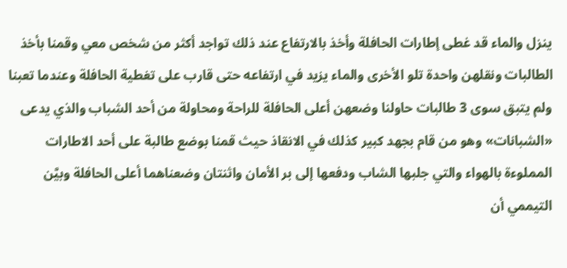ينزل والماء قد غطى إطارات الحافلة وأخذ بالارتفاع عند ذلك تواجد أكثر من شخص معي وقمنا بأخذ الطالبات ونقلهن واحدة تلو الأخرى والماء يزيد في ارتفاعه حتى قارب على تغطية الحافلة وعندما تعبنا ولم يتبق سوى 3 طالبات حاولنا وضعهن أعلى الحافلة للراحة ومحاولة من أحد الشباب والذي يدعى «الشبانات» وهو من قام بجهد كبير كذلك في الانقاذ حيث قمنا بوضع طالبة على أحد الاطارات المملوءة بالهواء والتي جلبها الشاب ودفعها إلى بر الأمان واثنتان وضعناهما أعلى الحافلة وبيَّن التيممي أن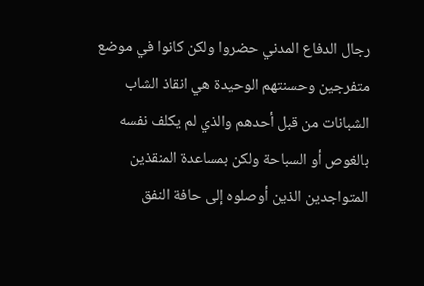رجال الدفاع المدني حضروا ولكن كانوا في موضع متفرجين وحسنتهم الوحيدة هي انقاذ الشاب الشبانات من قبل أحدهم والذي لم يكلف نفسه بالغوص أو السباحة ولكن بمساعدة المنقذين المتواجدين الذين أوصلوه إلى حافة النفق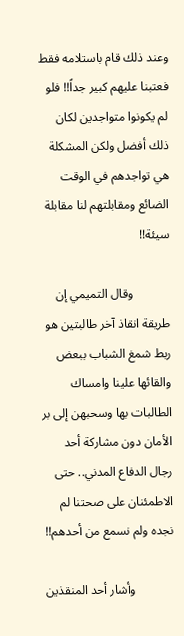وعند ذلك قام باستلامه فقط فعتبنا عليهم كبير جداً!! فلو لم يكونوا متواجدين لكان ذلك أفضل ولكن المشكلة هي تواجدهم في الوقت الضائع ومقابلتهم لنا مقابلة سيئة!!

            وقال التميمي إن طريقة انقاذ آخر طالبتين هو ربط شمغ الشباب ببعض والقائها علينا وامساك الطالبات بها وسحبهن إلى بر الأمان دون مشاركة أحد رجال الدفاع المدني.. حتى الاطمئنان على صحتنا لم نجده ولم نسمع من أحدهم!!

            وأشار أحد المنقذين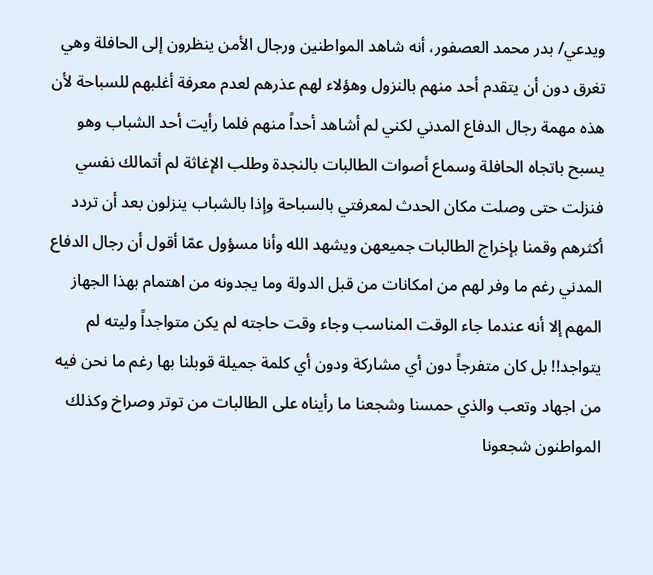ويدعي/ بدر محمد العصفور، أنه شاهد المواطنين ورجال الأمن ينظرون إلى الحافلة وهي تغرق دون أن يتقدم أحد منهم بالنزول وهؤلاء لهم عذرهم لعدم معرفة أغلبهم للسباحة لأن هذه مهمة رجال الدفاع المدني لكني لم أشاهد أحداً منهم فلما رأيت أحد الشباب وهو يسبح باتجاه الحافلة وسماع أصوات الطالبات بالنجدة وطلب الإغاثة لم أتمالك نفسي فنزلت حتى وصلت مكان الحدث لمعرفتي بالسباحة وإذا بالشباب ينزلون بعد أن تردد أكثرهم وقمنا بإخراج الطالبات جميعهن ويشهد الله وأنا مسؤول عمّا أقول أن رجال الدفاع المدني رغم ما وفر لهم من امكانات من قبل الدولة وما يجدونه من اهتمام بهذا الجهاز المهم إلا أنه عندما جاء الوقت المناسب وجاء وقت حاجته لم يكن متواجداً وليته لم يتواجد!! بل كان متفرجاً دون أي مشاركة ودون أي كلمة جميلة قوبلنا بها رغم ما نحن فيه من اجهاد وتعب والذي حمسنا وشجعنا ما رأيناه على الطالبات من توتر وصراخ وكذلك المواطنون شجعونا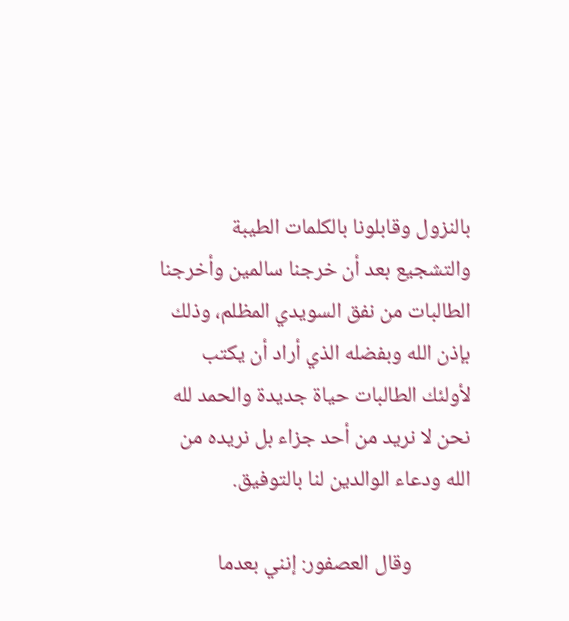بالنزول وقابلونا بالكلمات الطيبة والتشجيع بعد أن خرجنا سالمين وأخرجنا الطالبات من نفق السويدي المظلم، وذلك بإذن الله وبفضله الذي أراد أن يكتب لأولئك الطالبات حياة جديدة والحمد لله نحن لا نريد من أحد جزاء بل نريده من الله ودعاء الوالدين لنا بالتوفيق.

            وقال العصفور: إنني بعدما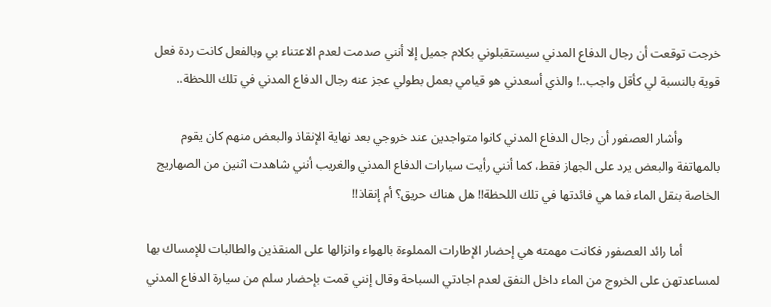خرجت توقعت أن رجال الدفاع المدني سيستقبلوني بكلام جميل إلا أنني صدمت لعدم الاعتناء بي وبالفعل كانت ردة فعل قوية بالنسبة لي كأقل واجب..! والذي أسعدني هو قيامي بعمل بطولي عجز عنه رجال الدفاع المدني في تلك اللحظة..

            وأشار العصفور أن رجال الدفاع المدني كانوا متواجدين عند خروجي بعد نهاية الإنقاذ والبعض منهم كان يقوم بالمهاتفة والبعض يرد على الجهاز فقط، كما أنني رأيت سيارات الدفاع المدني والغريب أنني شاهدت اثنين من الصهاريج الخاصة بنقل الماء فما هي فائدتها في تلك اللحظة!! هل هناك حريق؟ أم إنقاذ!!

            أما رائد العصفور فكانت مهمته هي إحضار الإطارات المملوءة بالهواء وانزالها على المنقذين والطالبات للإمساك بها لمساعدتهن على الخروج من الماء داخل النفق لعدم اجادتي السباحة وقال إنني قمت بإحضار سلم من سيارة الدفاع المدني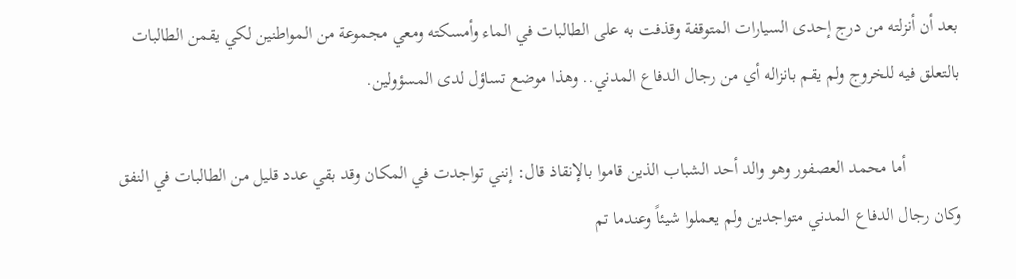بعد أن أنزلته من درج إحدى السيارات المتوقفة وقذفت به على الطالبات في الماء وأمسكته ومعي مجموعة من المواطنين لكي يقمن الطالبات بالتعلق فيه للخروج ولم يقم بانزاله أي من رجال الدفاع المدني.. وهذا موضع تساؤل لدى المسؤولين.

            أما محمد العصفور وهو والد أحد الشباب الذين قاموا بالإنقاذ قال: إنني تواجدت في المكان وقد بقي عدد قليل من الطالبات في النفق وكان رجال الدفاع المدني متواجدين ولم يعملوا شيئاً وعندما تم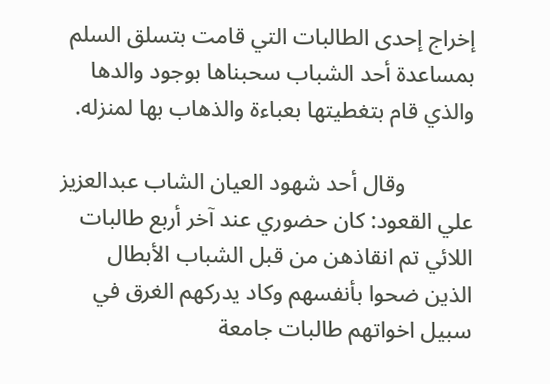إخراج إحدى الطالبات التي قامت بتسلق السلم بمساعدة أحد الشباب سحبناها بوجود والدها والذي قام بتغطيتها بعباءة والذهاب بها لمنزله.

            وقال أحد شهود العيان الشاب عبدالعزيز علي القعود: كان حضوري عند آخر أربع طالبات اللائي تم انقاذهن من قبل الشباب الأبطال الذين ضحوا بأنفسهم وكاد يدركهم الغرق في سبيل اخواتهم طالبات جامعة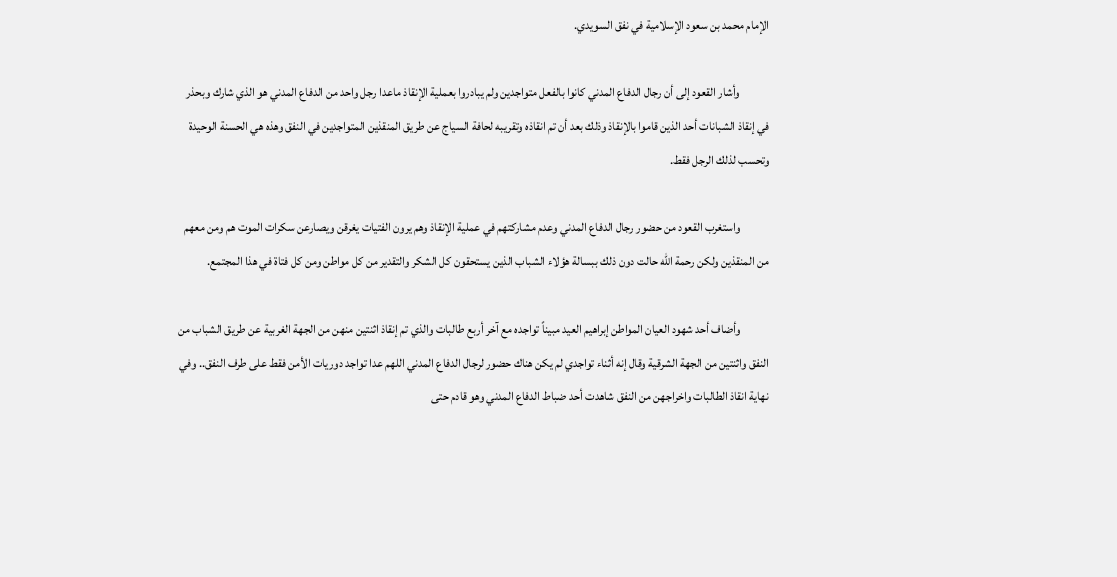الإمام محمد بن سعود الإسلامية في نفق السويدي.

            وأشار القعود إلى أن رجال الدفاع المدني كانوا بالفعل متواجدين ولم يبادروا بعملية الإنقاذ ماعدا رجل واحد من الدفاع المدني هو الذي شارك وبحذر في إنقاذ الشبانات أحد الذين قاموا بالإنقاذ وذلك بعد أن تم انقاذه وتقريبه لحافة السياج عن طريق المنقذين المتواجدين في النفق وهذه هي الحسنة الوحيدة وتحسب لذلك الرجل فقط.

            واستغرب القعود من حضور رجال الدفاع المدني وعدم مشاركتهم في عملية الإنقاذ وهم يرون الفتيات يغرقن ويصارعن سكرات الموت هم ومن معهم من المنقذين ولكن رحمة الله حالت دون ذلك ببسالة هؤلاء الشباب الذين يستحقون كل الشكر والتقدير من كل مواطن ومن كل فتاة في هذا المجتمع.

            وأضاف أحد شهود العيان المواطن إبراهيم العيد مبيناً تواجده مع آخر أربع طالبات والذي تم إنقاذ اثنتين منهن من الجهة الغربية عن طريق الشباب من النفق واثنتين من الجهة الشرقية وقال إنه أثناء تواجدي لم يكن هناك حضور لرجال الدفاع المدني اللهم عدا تواجد دوريات الأمن فقط على طرف النفق.. وفي نهاية انقاذ الطالبات واخراجهن من النفق شاهدت أحد ضباط الدفاع المدني وهو قادم حتى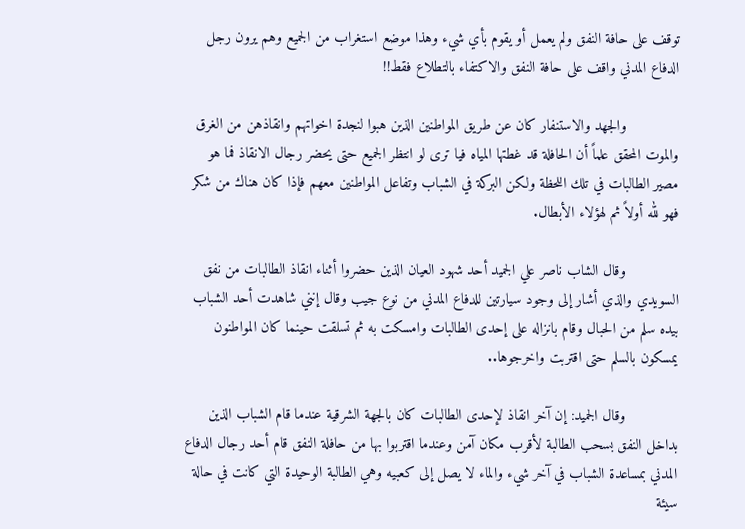توقف على حافة النفق ولم يعمل أو يقوم بأي شيء وهذا موضع استغراب من الجميع وهم يرون رجل الدفاع المدني واقف على حافة النفق والاكتفاء بالتطلاع فقط!!

            والجهد والاستنفار كان عن طريق المواطنين الذين هبوا لنجدة اخواتهم وانقاذهن من الغرق والموت المحقق علماً أن الحافلة قد غطتها المياه فيا ترى لو انتظر الجميع حتى يحضر رجال الانقاذ فما هو مصير الطالبات في تلك اللحظة ولكن البركة في الشباب وتفاعل المواطنين معهم فإذا كان هناك من شكر فهو لله أولاً ثم لهؤلاء الأبطال.

            وقال الشاب ناصر علي الجميد أحد شهود العيان الذين حضروا أثناء انقاذ الطالبات من نفق السويدي والذي أشار إلى وجود سيارتين للدفاع المدني من نوع جيب وقال إنني شاهدت أحد الشباب بيده سلم من الحبال وقام بانزاله على إحدى الطالبات وامسكت به ثم تسلقت حينما كان المواطنون يمسكون بالسلم حتى اقتربت واخرجوها..

            وقال الجميد: إن آخر انقاذ لإحدى الطالبات كان بالجهة الشرقية عندما قام الشباب الذين بداخل النفق بسحب الطالبة لأقرب مكان آمن وعندما اقتربوا بها من حافلة النفق قام أحد رجال الدفاع المدني بمساعدة الشباب في آخر شيء والماء لا يصل إلى كعبيه وهي الطالبة الوحيدة التي كانت في حالة سيئة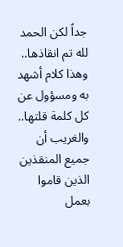جداً لكن الحمد لله تم انقاذها.. وهذا كلام أشهد به ومسؤول عن كل كلمة قلتها.. والغريب أن جميع المنقذين الذين قاموا بعمل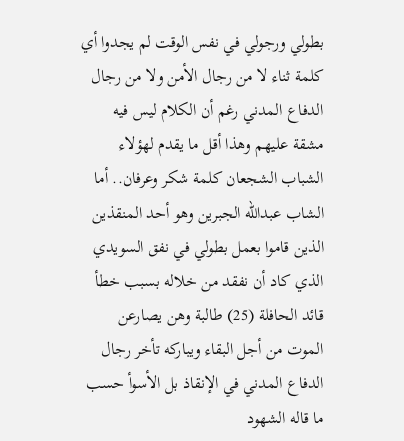بطولي ورجولي في نفس الوقت لم يجدوا أي كلمة ثناء لا من رجال الأمن ولا من رجال الدفاع المدني رغم أن الكلام ليس فيه مشقة عليهم وهذا أقل ما يقدم لهؤلاء الشباب الشجعان كلمة شكر وعرفان.. أما الشاب عبدالله الجبرين وهو أحد المنقذين الذين قاموا بعمل بطولي في نفق السويدي الذي كاد أن نفقد من خلاله بسبب خطأ قائد الحافلة (25) طالبة وهن يصارعن الموت من أجل البقاء ويباركه تأخر رجال الدفاع المدني في الإنقاذ بل الأسوأ حسب ما قاله الشهود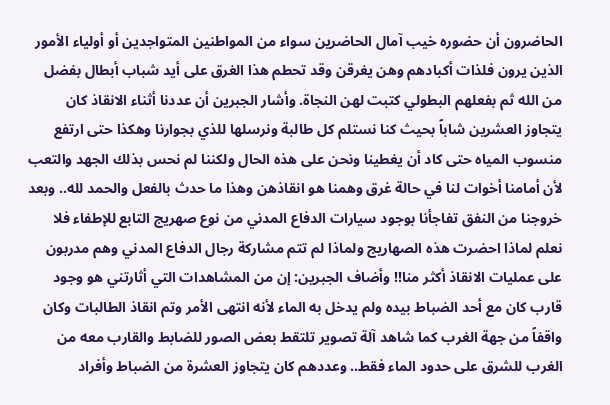الحاضرون أن حضوره خيب آمال الحاضرين سواء من المواطنين المتواجدين أو أولياء الأمور الذين يرون فلذات أكبادهم وهن يغرقن وقد تحطم هذا الغرق على أيد شباب أبطال بفضل من الله ثم بفعلهم البطولي كتبت لهن النجاة. وأشار الجبرين أن عددنا أثناء الانقاذ كان يتجاوز العشرين شاباً بحيث كنا نستلم كل طالبة ونرسلها للذي بجوارنا وهكذا حتى ارتفع منسوب المياه حتى كاد أن يغطينا ونحن على هذه الحال ولكننا لم نحس بذلك الجهد والتعب لأن أمامنا أخوات لنا في حالة غرق وهمنا هو انقاذهن وهذا ما حدث بالفعل والحمد لله.. وبعد خروجنا من النفق تفاجأنا بوجود سيارات الدفاع المدني من نوع صهريج التابع للإطفاء فلا نعلم لماذا احضرت هذه الصهاريج ولماذا لم تتم مشاركة رجال الدفاع المدني وهم مدربون على عمليات الانقاذ أكثر منا!! وأضاف الجبرين: إن من المشاهدات التي أثارتني هو وجود قارب كان مع أحد الضباط بيده ولم يدخل به الماء لأنه انتهى الأمر وتم انقاذ الطالبات وكان واقفاً من جهة الغرب كما شاهد آلة تصوير تلتقط بعض الصور للضابط والقارب معه من الغرب للشرق على حدود الماء فقط.. وعددهم كان يتجاوز العشرة من الضباط وأفراد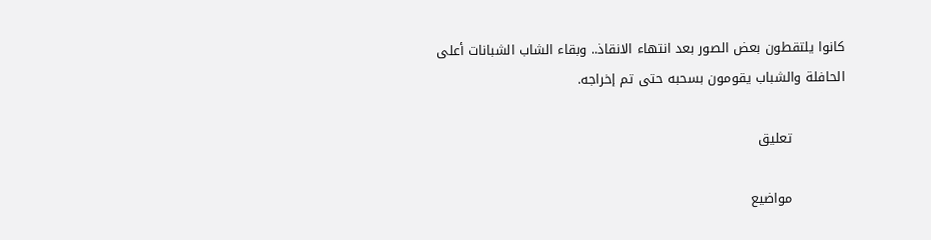كانوا يلتقطون بعض الصور بعد انتهاء الانقاذ.. وبقاء الشاب الشبانات أعلى الحافلة والشباب يقومون بسحبه حتى تم إخراجه.

            تعليق

            مواضيع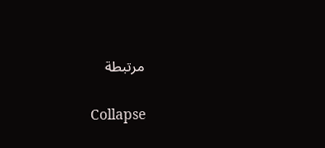مرتبطة

            Collapse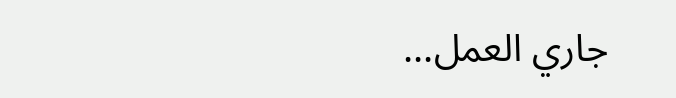جاري العمل...